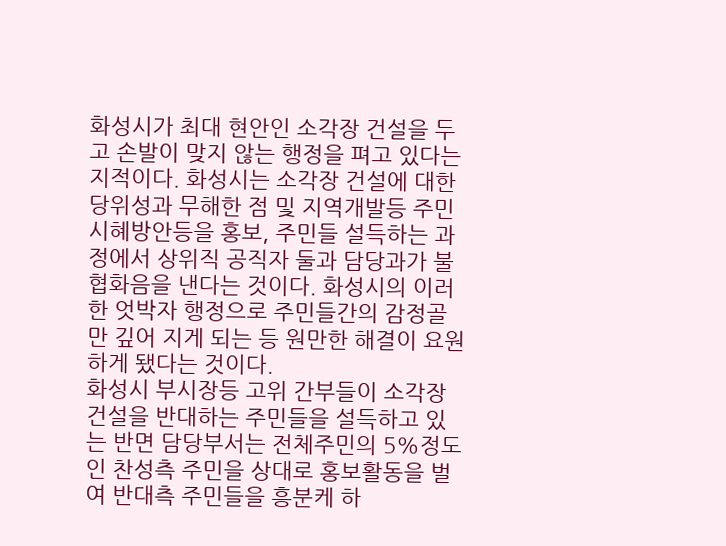화성시가 최대 현안인 소각장 건설을 두고 손발이 맞지 않는 행정을 펴고 있다는 지적이다. 화성시는 소각장 건설에 대한 당위성과 무해한 점 및 지역개발등 주민시혜방안등을 홍보, 주민들 설득하는 과정에서 상위직 공직자 둘과 담당과가 불협화음을 낸다는 것이다. 화성시의 이러한 엇박자 행정으로 주민들간의 감정골만 깊어 지게 되는 등 원만한 해결이 요원하게 됐다는 것이다.
화성시 부시장등 고위 간부들이 소각장 건설을 반대하는 주민들을 설득하고 있는 반면 담당부서는 전체주민의 5%정도인 찬성측 주민을 상대로 홍보활동을 벌여 반대측 주민들을 흥분케 하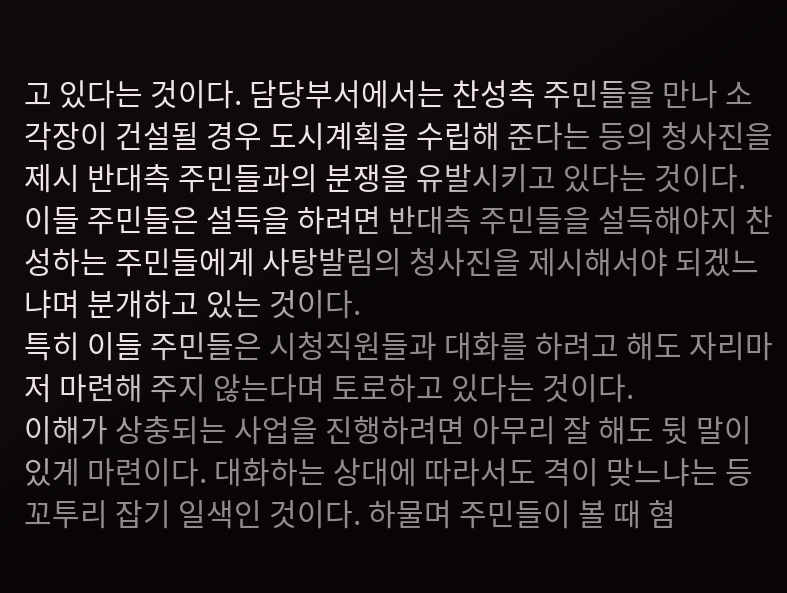고 있다는 것이다. 담당부서에서는 찬성측 주민들을 만나 소각장이 건설될 경우 도시계획을 수립해 준다는 등의 청사진을 제시 반대측 주민들과의 분쟁을 유발시키고 있다는 것이다.
이들 주민들은 설득을 하려면 반대측 주민들을 설득해야지 찬성하는 주민들에게 사탕발림의 청사진을 제시해서야 되겠느냐며 분개하고 있는 것이다.
특히 이들 주민들은 시청직원들과 대화를 하려고 해도 자리마저 마련해 주지 않는다며 토로하고 있다는 것이다.
이해가 상충되는 사업을 진행하려면 아무리 잘 해도 뒷 말이 있게 마련이다. 대화하는 상대에 따라서도 격이 맞느냐는 등 꼬투리 잡기 일색인 것이다. 하물며 주민들이 볼 때 혐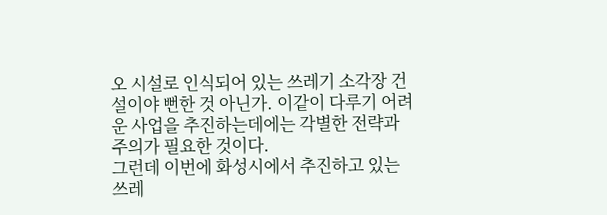오 시설로 인식되어 있는 쓰레기 소각장 건설이야 뻔한 것 아닌가. 이같이 다루기 어려운 사업을 추진하는데에는 각별한 전략과 주의가 필요한 것이다.
그런데 이번에 화성시에서 추진하고 있는 쓰레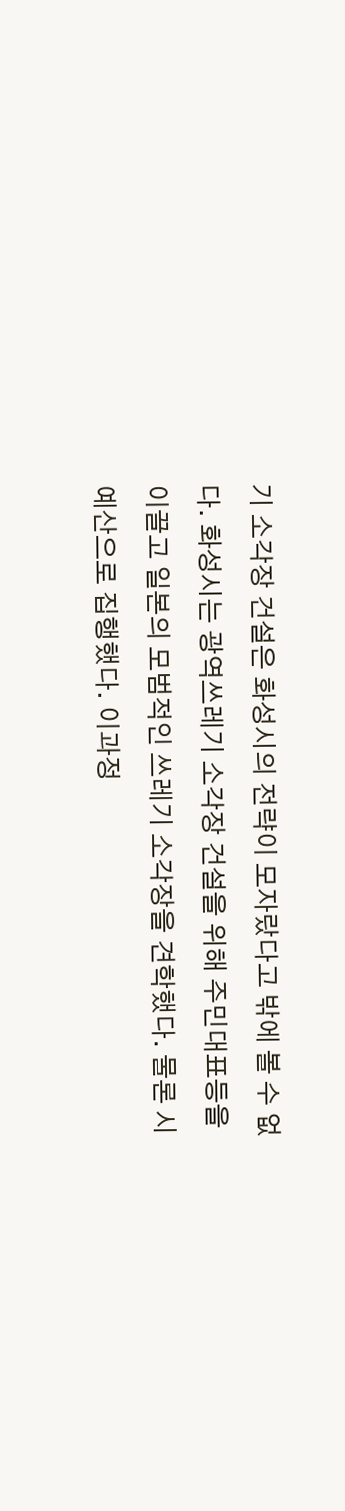기 소각장 건설은 화성시의 전략이 모자랐다고 밖에 볼 수 없다. 화성시는 광역쓰레기 소각장 건설을 위해 주민대표등을 이끌고 일본의 모범적인 쓰레기 소각장을 견학했다. 물론 시예산으로 집행했다. 이과정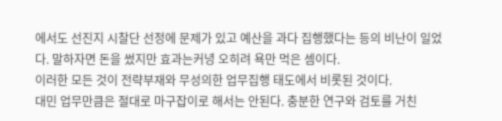에서도 선진지 시찰단 선정에 문제가 있고 예산을 과다 집행했다는 등의 비난이 일었다. 말하자면 돈을 썼지만 효과는커녕 오히려 욕만 먹은 셈이다.
이러한 모든 것이 전략부재와 무성의한 업무집행 태도에서 비롯된 것이다.
대민 업무만큼은 절대로 마구잡이로 해서는 안된다. 충분한 연구와 검토를 거친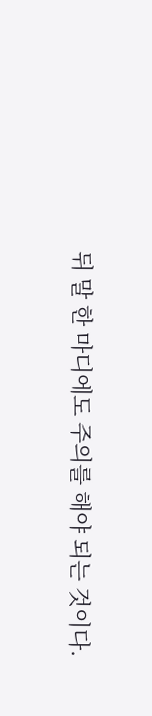뒤 말 한 마디에도 주의를 해야 되는 것이다.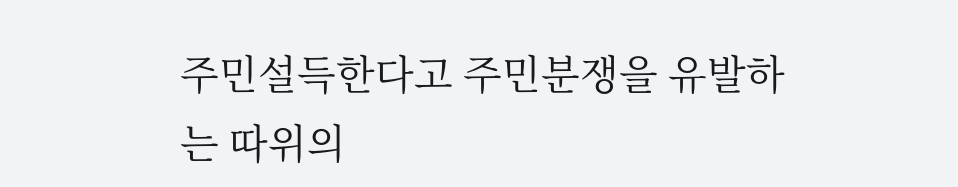주민설득한다고 주민분쟁을 유발하는 따위의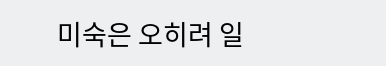미숙은 오히려 일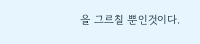을 그르칠 뿐인것이다.